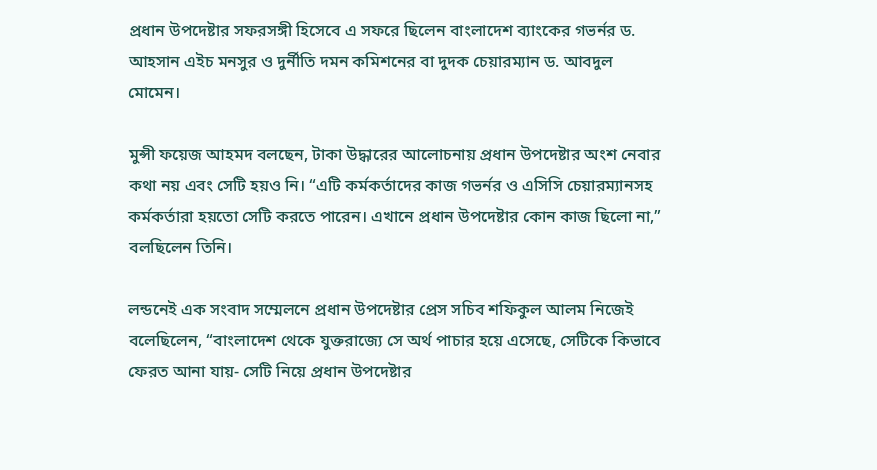প্রধান উপদেষ্টার সফরসঙ্গী হিসেবে এ সফরে ছিলেন বাংলাদেশ ব্যাংকের গভর্নর ড. আহসান এইচ মনসুর ও দুর্নীতি দমন কমিশনের বা দুদক চেয়ারম্যান ড. আবদুল মোমেন।

মুন্সী ফয়েজ আহমদ বলছেন, টাকা উদ্ধারের আলোচনায় প্রধান উপদেষ্টার অংশ নেবার কথা নয় এবং সেটি হয়ও নি। “এটি কর্মকর্তাদের কাজ গভর্নর ও এসিসি চেয়ারম্যানসহ কর্মকর্তারা হয়তো সেটি করতে পারেন। এখানে প্রধান উপদেষ্টার কোন কাজ ছিলো না,” বলছিলেন তিনি।

লন্ডনেই এক সংবাদ সম্মেলনে প্রধান উপদেষ্টার প্রেস সচিব শফিকুল আলম নিজেই বলেছিলেন, “বাংলাদেশ থেকে যুক্তরাজ্যে সে অর্থ পাচার হয়ে এসেছে, সেটিকে কিভাবে ফেরত আনা যায়- সেটি নিয়ে প্রধান উপদেষ্টার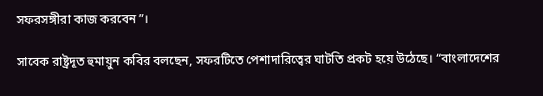সফরসঙ্গীরা কাজ করবেন”।

সাবেক রাষ্ট্রদূত হুমায়ুন কবির বলছেন, সফরটিতে পেশাদারিত্বের ঘাটতি প্রকট হয়ে উঠেছে। “বাংলাদেশের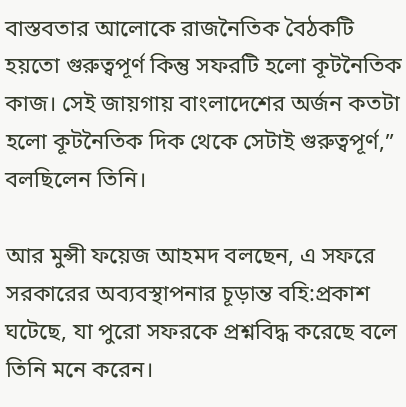বাস্তবতার আলোকে রাজনৈতিক বৈঠকটি হয়তো গুরুত্বপূর্ণ কিন্তু সফরটি হলো কূটনৈতিক কাজ। সেই জায়গায় বাংলাদেশের অর্জন কতটা হলো কূটনৈতিক দিক থেকে সেটাই গুরুত্বপূর্ণ,” বলছিলেন তিনি।

আর মুন্সী ফয়েজ আহমদ বলছেন, এ সফরে সরকারের অব্যবস্থাপনার চূড়ান্ত বহি:প্রকাশ ঘটেছে, যা পুরো সফরকে প্রশ্নবিদ্ধ করেছে বলে তিনি মনে করেন।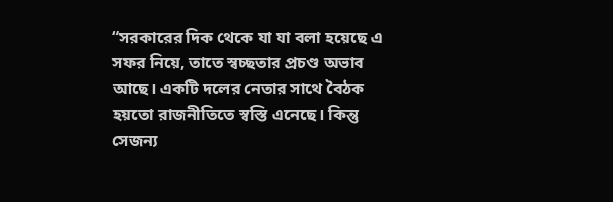“সরকারের দিক থেকে যা যা বলা হয়েছে এ সফর নিয়ে, তাতে স্বচ্ছতার প্রচণ্ড অভাব আছে। একটি দলের নেতার সাথে বৈঠক হয়তো রাজনীতিতে স্বস্তি এনেছে। কিন্তু সেজন্য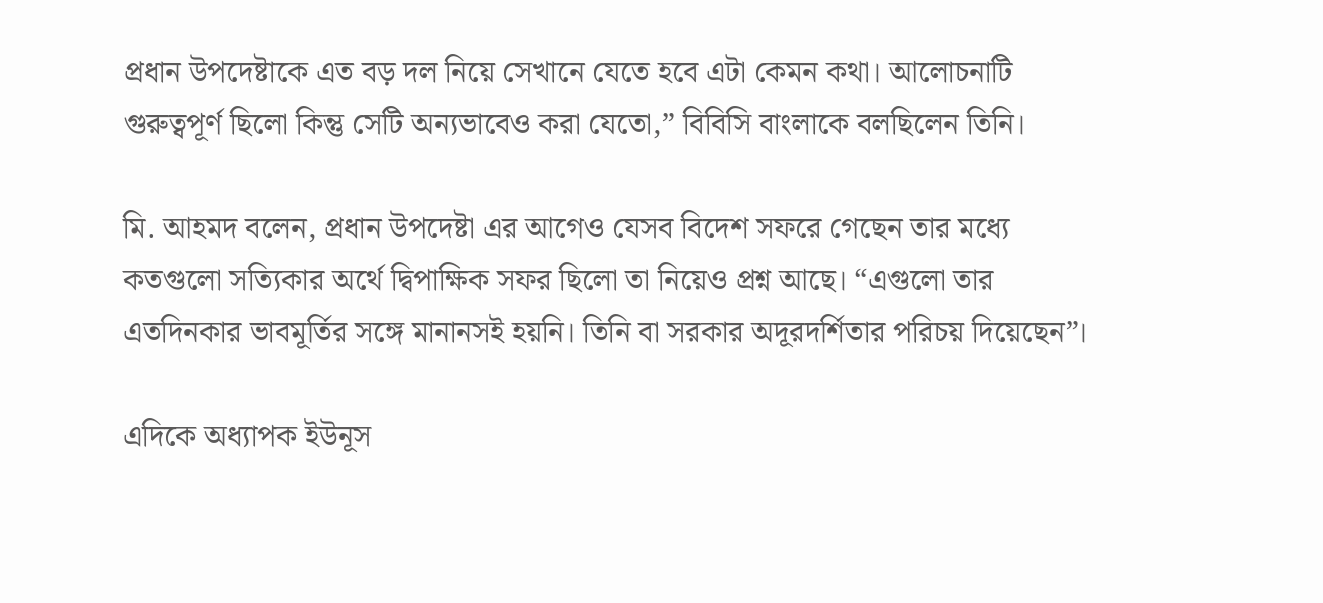প্রধান উপদেষ্টাকে এত বড় দল নিয়ে সেখানে যেতে হবে এটা কেমন কথা। আলোচনাটি গুরুত্বপূর্ণ ছিলো কিন্তু সেটি অন্যভাবেও করা যেতো,” বিবিসি বাংলাকে বলছিলেন তিনি।

মি. আহমদ বলেন, প্রধান উপদেষ্টা এর আগেও যেসব বিদেশ সফরে গেছেন তার মধ্যে কতগুলো সত্যিকার অর্থে দ্বিপাক্ষিক সফর ছিলো তা নিয়েও প্রশ্ন আছে। “এগুলো তার এতদিনকার ভাবমূর্তির সঙ্গে মানানসই হয়নি। তিনি বা সরকার অদূরদর্শিতার পরিচয় দিয়েছেন”।

এদিকে অধ্যাপক ইউনূস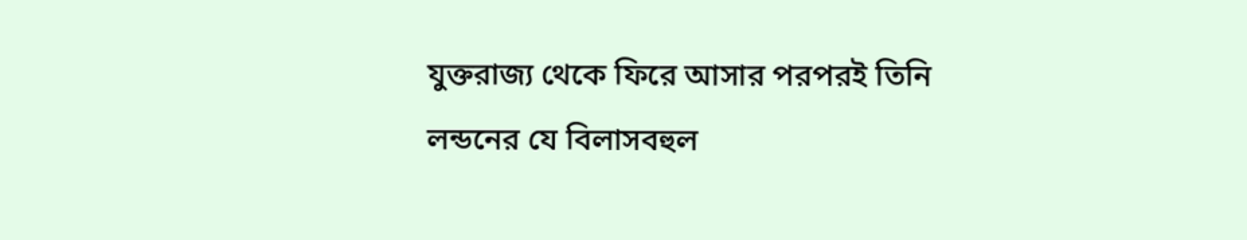যুক্তরাজ্য থেকে ফিরে আসার পরপরই তিনি লন্ডনের যে বিলাসবহুল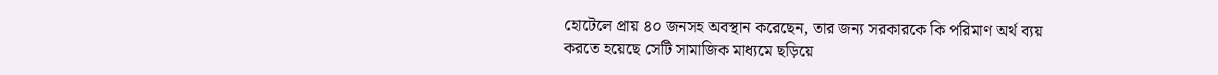হোটেলে প্রায় ৪০ জনসহ অবস্থান করেছেন, তার জন্য সরকারকে কি পরিমাণ অর্থ ব্যয় করতে হয়েছে সেটি সামাজিক মাধ্যমে ছড়িয়ে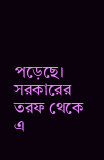পড়েছে। সরকারের তরফ থেকে এ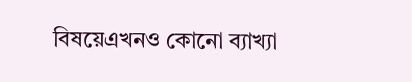বিষয়েএখনও কোনো ব্যাখ্যা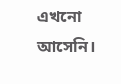এখনো আসেনি।